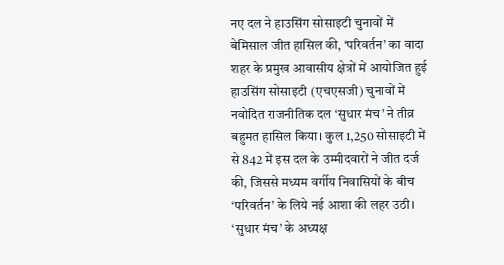नए दल ने हाउसिंग सोसाइटी चुनावों में बेमिसाल जीत हासिल की, ‘परिवर्तन’ का वादा
शहर के प्रमुख आवासीय क्षेत्रों में आयोजित हुई हाउसिंग सोसाइटी (एचएसजी) चुनावों में नवोदित राजनीतिक दल ‘सुधार मंच’ ने तीव्र बहुमत हासिल किया। कुल 1,250 सोसाइटी में से 842 में इस दल के उम्मीदवारों ने जीत दर्ज की, जिससे मध्यम वर्गीय निवासियों के बीच ‘परिवर्तन’ के लिये नई आशा की लहर उठी।
‘सुधार मंच’ के अध्यक्ष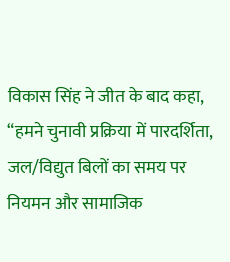विकास सिंह ने जीत के बाद कहा, “हमने चुनावी प्रक्रिया में पारदर्शिता, जल/विद्युत बिलों का समय पर नियमन और सामाजिक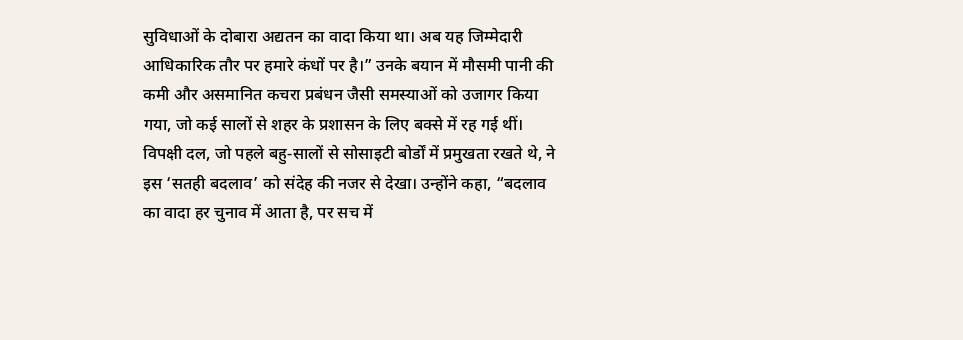सुविधाओं के दोबारा अद्यतन का वादा किया था। अब यह जिम्मेदारी आधिकारिक तौर पर हमारे कंधों पर है।” उनके बयान में मौसमी पानी की कमी और असमानित कचरा प्रबंधन जैसी समस्याओं को उजागर किया गया, जो कई सालों से शहर के प्रशासन के लिए बक्से में रह गई थीं।
विपक्षी दल, जो पहले बहु‑सालों से सोसाइटी बोर्डों में प्रमुखता रखते थे, ने इस ‘सतही बदलाव’ को संदेह की नजर से देखा। उन्होंने कहा, “बदलाव का वादा हर चुनाव में आता है, पर सच में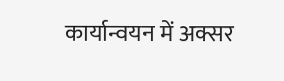कार्यान्वयन में अक्सर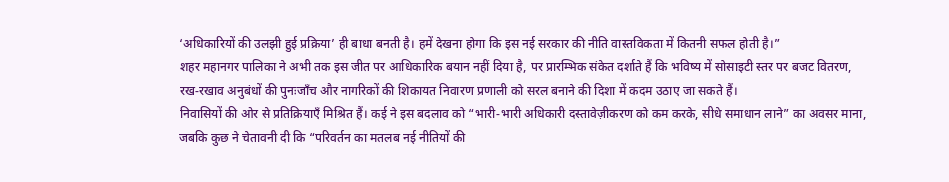‘अधिकारियों की उलझी हुई प्रक्रिया’ ही बाधा बनती है। हमें देखना होगा कि इस नई सरकार की नीति वास्तविकता में कितनी सफल होती है।”
शहर महानगर पालिका ने अभी तक इस जीत पर आधिकारिक बयान नहीं दिया है, पर प्रारम्भिक संकेत दर्शाते हैं कि भविष्य में सोसाइटी स्तर पर बजट वितरण, रख‑रखाव अनुबंधों की पुनःजाँच और नागरिकों की शिकायत निवारण प्रणाली को सरल बनाने की दिशा में कदम उठाए जा सकते हैं।
निवासियों की ओर से प्रतिक्रियाएँ मिश्रित हैं। कई ने इस बदलाव को “भारी‑भारी अधिकारी दस्तावेज़ीकरण को कम करके, सीधे समाधान लाने” का अवसर माना, जबकि कुछ ने चेतावनी दी कि “परिवर्तन का मतलब नई नीतियों की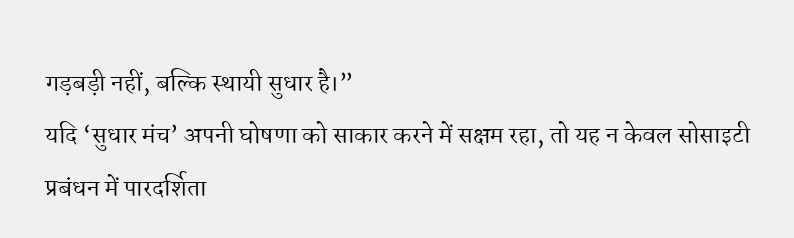गड़बड़ी नहीं, बल्कि स्थायी सुधार है।”
यदि ‘सुधार मंच’ अपनी घोषणा को साकार करने में सक्षम रहा, तो यह न केवल सोसाइटी प्रबंधन में पारदर्शिता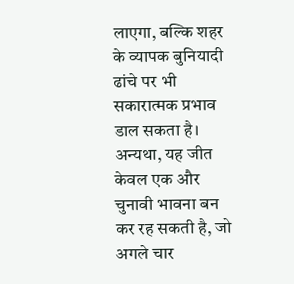लाएगा, बल्कि शहर के व्यापक बुनियादी ढांचे पर भी सकारात्मक प्रभाव डाल सकता है। अन्यथा, यह जीत केवल एक और चुनावी भावना बन कर रह सकती है, जो अगले चार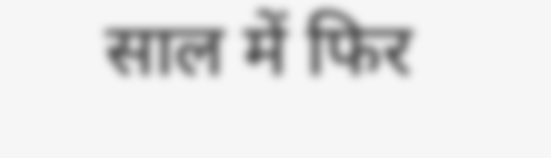साल में फिर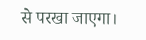से परखा जाएगा।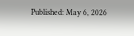Published: May 6, 2026